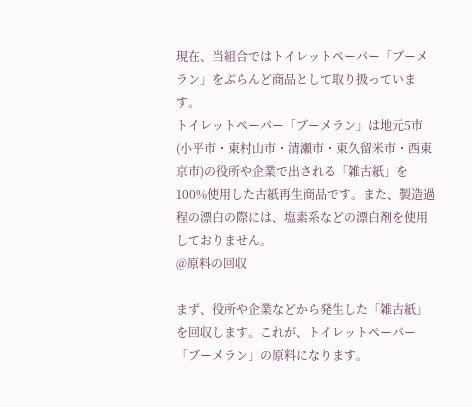現在、当組合ではトイレットペーパー「ブーメラン」をぶらんど商品として取り扱っています。
トイレットペーパー「ブーメラン」は地元5市(小平市・東村山市・清瀬市・東久留米市・西東京市)の役所や企業で出される「雑古紙」を100%使用した古紙再生商品です。また、製造過程の漂白の際には、塩素系などの漂白剤を使用しておりません。
@原料の回収

まず、役所や企業などから発生した「雑古紙」を回収します。これが、トイレットペーパー「ブーメラン」の原料になります。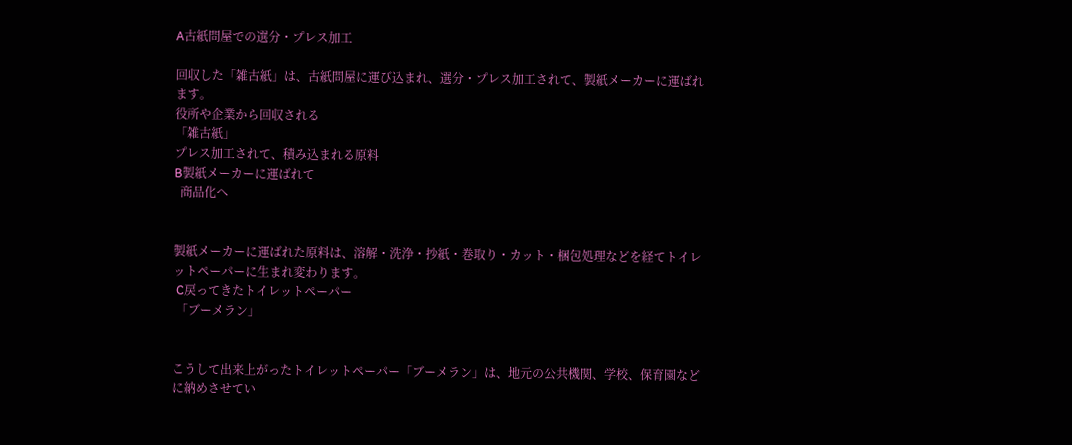A古紙問屋での選分・プレス加工

回収した「雑古紙」は、古紙問屋に運び込まれ、選分・プレス加工されて、製紙メーカーに運ばれます。
役所や企業から回収される
「雑古紙」
プレス加工されて、積み込まれる原料
B製紙メーカーに運ばれて
  商品化へ


製紙メーカーに運ばれた原料は、溶解・洗浄・抄紙・巻取り・カット・梱包処理などを経てトイレットペーパーに生まれ変わります。
 C戻ってきたトイレットペーパー
 「ブーメラン」


こうして出来上がったトイレットペーパー「ブーメラン」は、地元の公共機関、学校、保育園などに納めさせてい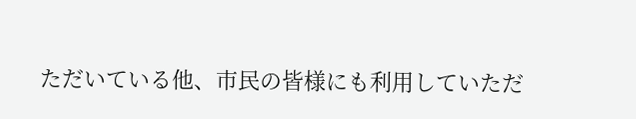ただいている他、市民の皆様にも利用していただ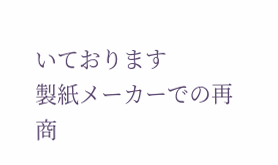いております
製紙メーカーでの再商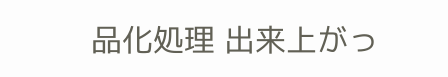品化処理 出来上がっ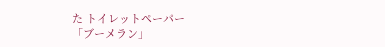た トイレットペーパー
「ブーメラン」